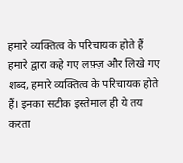हमारे व्यक्तित्व के परिचायक होते हैं
हमारे द्वारा कहे गए लफ़्ज़ और लिखे गए शब्द, हमारे व्यक्तित्व के परिचायक होते हैं। इनका सटीक इस्तेमाल ही ये तय करता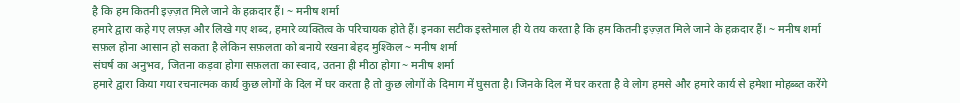है कि हम कितनी इज़्ज़त मिले जाने के हक़दार हैं। ~ मनीष शर्मा
हमारे द्वारा कहे गए लफ़्ज़ और लिखे गए शब्द, हमारे व्यक्तित्व के परिचायक होते हैं। इनका सटीक इस्तेमाल ही ये तय करता है कि हम कितनी इज़्ज़त मिले जाने के हक़दार हैं। ~ मनीष शर्मा
सफ़ल होना आसान हो सकता है लेकिन सफ़लता को बनाये रखना बेहद मुश्किल ~ मनीष शर्मा
संघर्ष का अनुभव, जितना कड़वा होगा सफ़लता का स्वाद, उतना ही मीठा होगा ~ मनीष शर्मा
हमारे द्वारा किया गया रचनात्मक कार्य कुछ लोगों के दिल में घर करता है तो कुछ लोगों के दिमाग में घुसता है। जिनके दिल में घर करता है वे लोग हमसे और हमारे कार्य से हमेशा मोहब्ब्त करेंगे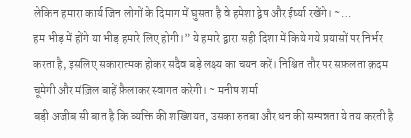लेकिन हमारा कार्य जिन लोगों के दिमाग में घुसता है वे हमेशा द्वेष और ईर्ष्या रखेंगे। ~…
हम भीड़ में होंगे या भीड़ हमारे लिए होगी।” ये हमारे द्वारा सही दिशा में किये गये प्रयासों पर निर्भर करता है, इसलिए सकारात्मक होकर सदैव बड़े लक्ष्य का चयन करें। निश्चित तौर पर सफ़लता क़दम चूमेगी और मंज़िल बाहें फ़ैलाकर स्वागत करेगी। ~ मनीष शर्मा
बड़ी अजीब सी बात है कि व्यक्ति की शख्शियत, उसका रुतबा और धन की सम्पन्नता ये तय करती है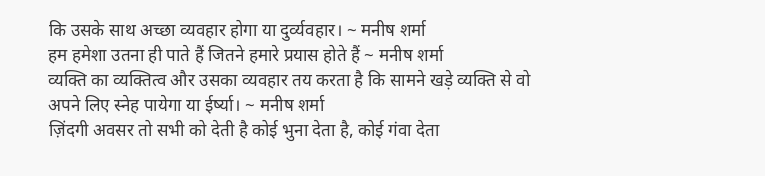कि उसके साथ अच्छा व्यवहार होगा या दुर्व्यवहार। ~ मनीष शर्मा
हम हमेशा उतना ही पाते हैं जितने हमारे प्रयास होते हैं ~ मनीष शर्मा
व्यक्ति का व्यक्तित्व और उसका व्यवहार तय करता है कि सामने खड़े व्यक्ति से वो अपने लिए स्नेह पायेगा या ईर्ष्या। ~ मनीष शर्मा
ज़िंदगी अवसर तो सभी को देती है कोई भुना देता है, कोई गंवा देता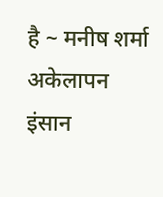है ~ मनीष शर्मा
अकेलापन इंसान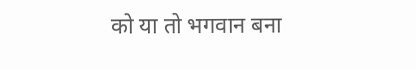को या तो भगवान बना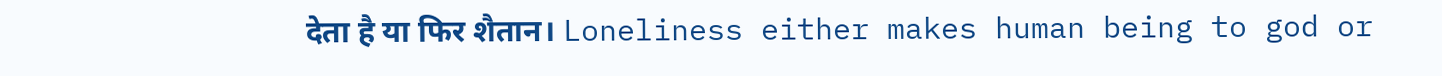देता है या फिर शैतान। Loneliness either makes human being to god or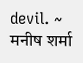devil. ~ मनीष शर्मा